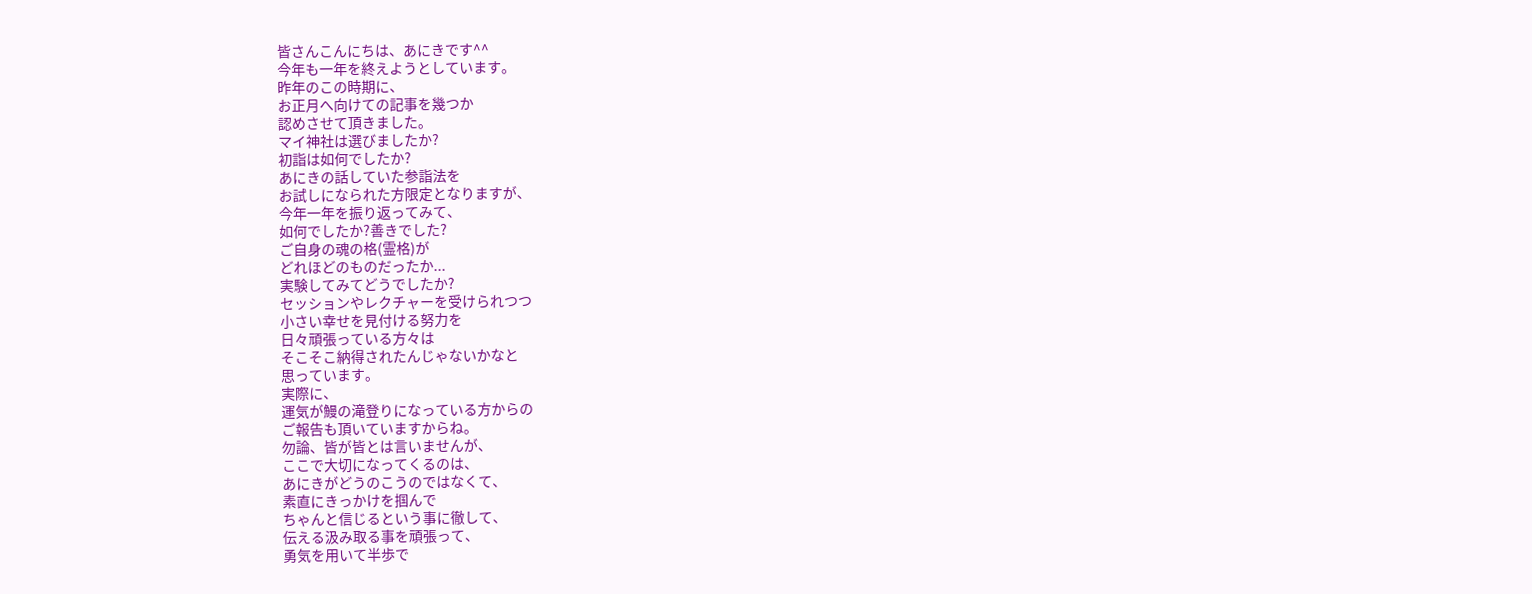皆さんこんにちは、あにきです^^
今年も一年を終えようとしています。
昨年のこの時期に、
お正月へ向けての記事を幾つか
認めさせて頂きました。
マイ神社は選びましたか?
初詣は如何でしたか?
あにきの話していた参詣法を
お試しになられた方限定となりますが、
今年一年を振り返ってみて、
如何でしたか?善きでした?
ご自身の魂の格(霊格)が
どれほどのものだったか...
実験してみてどうでしたか?
セッションやレクチャーを受けられつつ
小さい幸せを見付ける努力を
日々頑張っている方々は
そこそこ納得されたんじゃないかなと
思っています。
実際に、
運気が鰻の滝登りになっている方からの
ご報告も頂いていますからね。
勿論、皆が皆とは言いませんが、
ここで大切になってくるのは、
あにきがどうのこうのではなくて、
素直にきっかけを掴んで
ちゃんと信じるという事に徹して、
伝える汲み取る事を頑張って、
勇気を用いて半歩で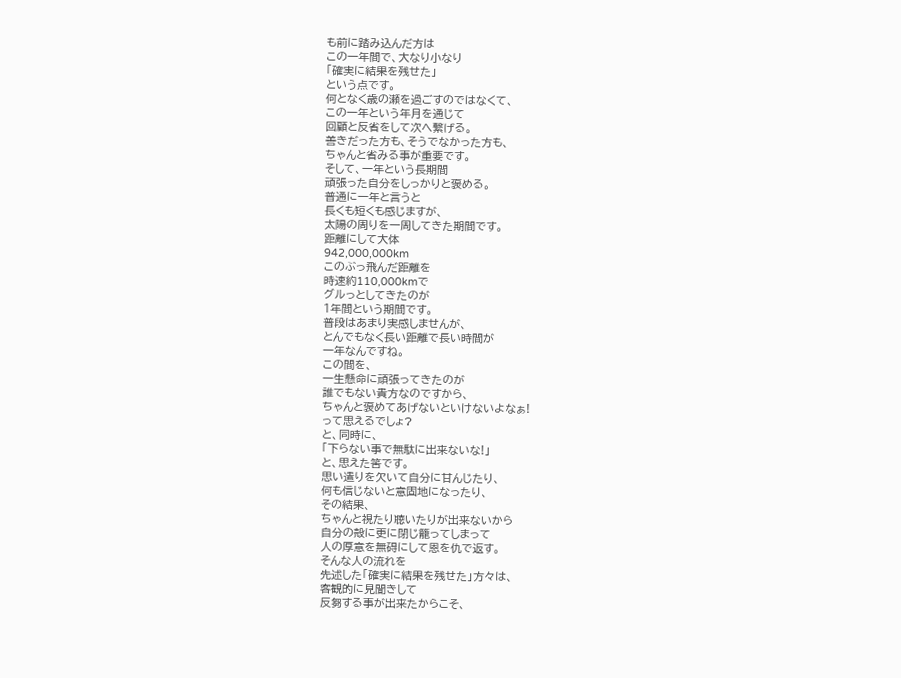も前に踏み込んだ方は
この一年間で、大なり小なり
「確実に結果を残せた」
という点です。
何となく歳の瀬を過ごすのではなくて、
この一年という年月を通じて
回顧と反省をして次へ繋げる。
善きだった方も、そうでなかった方も、
ちゃんと省みる事が重要です。
そして、一年という長期間
頑張った自分をしっかりと褒める。
普通に一年と言うと
長くも短くも感じますが、
太陽の周りを一周してきた期間です。
距離にして大体
942,000,000km
このぶっ飛んだ距離を
時速約110,000kmで
グルっとしてきたのが
1年間という期間です。
普段はあまり実感しませんが、
とんでもなく長い距離で長い時間が
一年なんですね。
この間を、
一生懸命に頑張ってきたのが
誰でもない貴方なのですから、
ちゃんと褒めてあげないといけないよなぁ!
って思えるでしょ?
と、同時に、
「下らない事で無駄に出来ないな!」
と、思えた筈です。
思い遣りを欠いて自分に甘んじたり、
何も信じないと意固地になったり、
その結果、
ちゃんと視たり聴いたりが出来ないから
自分の殻に更に閉じ籠ってしまって
人の厚意を無碍にして恩を仇で返す。
そんな人の流れを
先述した「確実に結果を残せた」方々は、
客観的に見聞きして
反芻する事が出来たからこそ、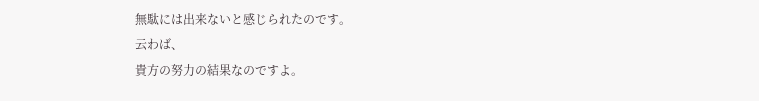無駄には出来ないと感じられたのです。
云わば、
貴方の努力の結果なのですよ。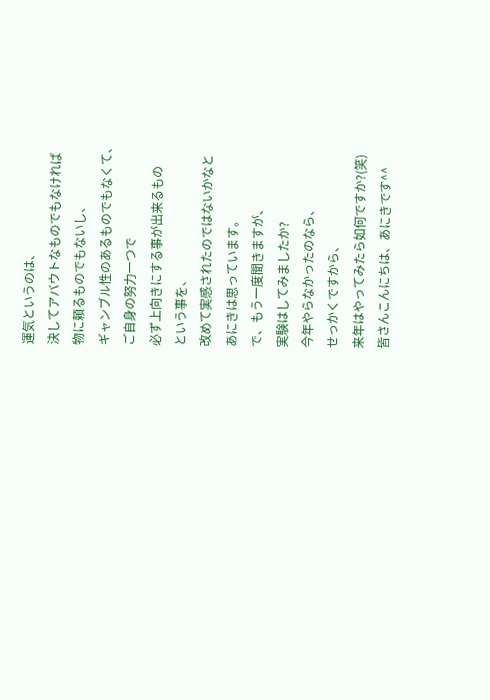運気というのは、
決してアバウトなものでもなければ
物に頼るものでもないし、
ギャンブル性のあるものでもなくて、
ご自身の努力一つで
必ず上向きにする事が出来るもの
という事を、
改めて実感されたのではないかなと
あにきは思っています。
で、もう一度聞きますが、
実験はしてみましたか?
今年やらなかったのなら、
せっかくですから、
来年はやってみたら如何ですか?(笑)
皆さんこんにちは、あにきです^^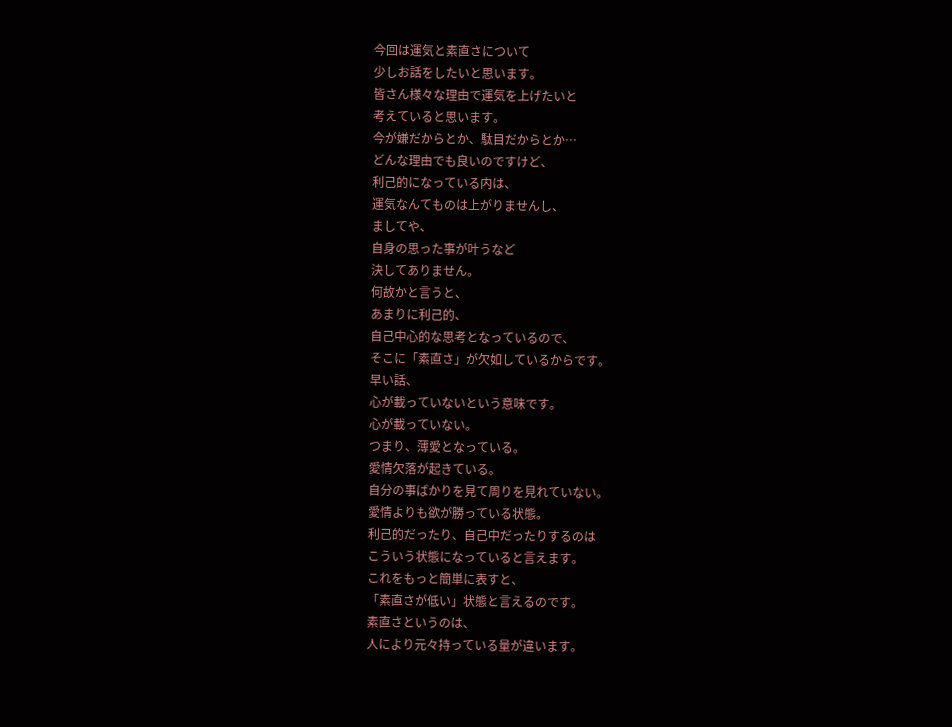今回は運気と素直さについて
少しお話をしたいと思います。
皆さん様々な理由で運気を上げたいと
考えていると思います。
今が嫌だからとか、駄目だからとか…
どんな理由でも良いのですけど、
利己的になっている内は、
運気なんてものは上がりませんし、
ましてや、
自身の思った事が叶うなど
決してありません。
何故かと言うと、
あまりに利己的、
自己中心的な思考となっているので、
そこに「素直さ」が欠如しているからです。
早い話、
心が載っていないという意味です。
心が載っていない。
つまり、薄愛となっている。
愛情欠落が起きている。
自分の事ばかりを見て周りを見れていない。
愛情よりも欲が勝っている状態。
利己的だったり、自己中だったりするのは
こういう状態になっていると言えます。
これをもっと簡単に表すと、
「素直さが低い」状態と言えるのです。
素直さというのは、
人により元々持っている量が違います。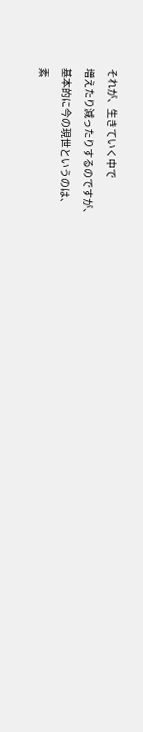それが、生きていく中で
増えたり減ったりするのですが、
基本的に今の現世というのは、
素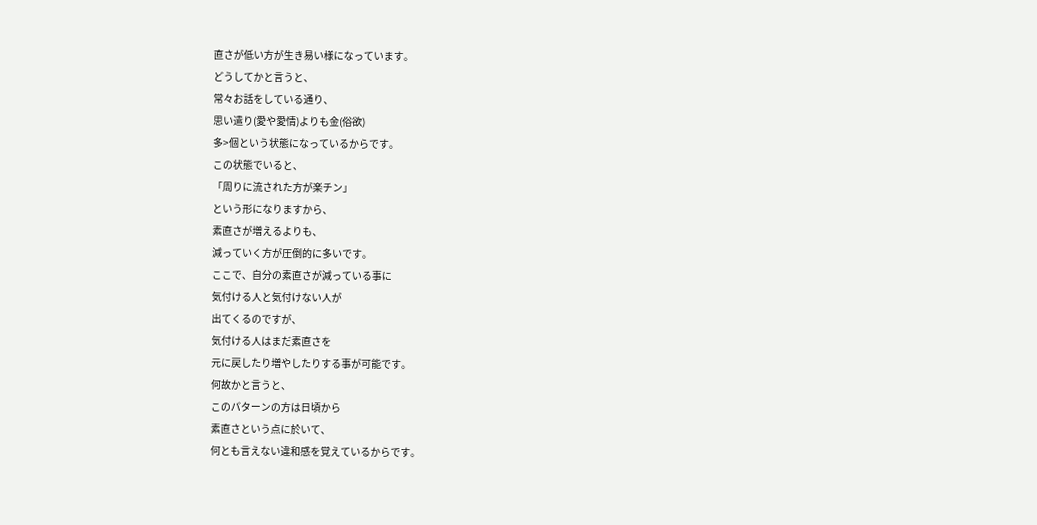直さが低い方が生き易い様になっています。
どうしてかと言うと、
常々お話をしている通り、
思い遣り(愛や愛情)よりも金(俗欲)
多>個という状態になっているからです。
この状態でいると、
「周りに流された方が楽チン」
という形になりますから、
素直さが増えるよりも、
減っていく方が圧倒的に多いです。
ここで、自分の素直さが減っている事に
気付ける人と気付けない人が
出てくるのですが、
気付ける人はまだ素直さを
元に戻したり増やしたりする事が可能です。
何故かと言うと、
このパターンの方は日頃から
素直さという点に於いて、
何とも言えない違和感を覚えているからです。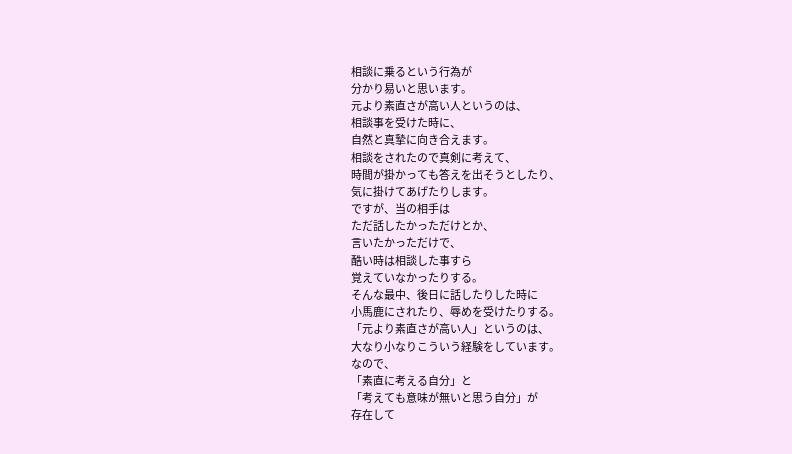相談に乗るという行為が
分かり易いと思います。
元より素直さが高い人というのは、
相談事を受けた時に、
自然と真摯に向き合えます。
相談をされたので真剣に考えて、
時間が掛かっても答えを出そうとしたり、
気に掛けてあげたりします。
ですが、当の相手は
ただ話したかっただけとか、
言いたかっただけで、
酷い時は相談した事すら
覚えていなかったりする。
そんな最中、後日に話したりした時に
小馬鹿にされたり、辱めを受けたりする。
「元より素直さが高い人」というのは、
大なり小なりこういう経験をしています。
なので、
「素直に考える自分」と
「考えても意味が無いと思う自分」が
存在して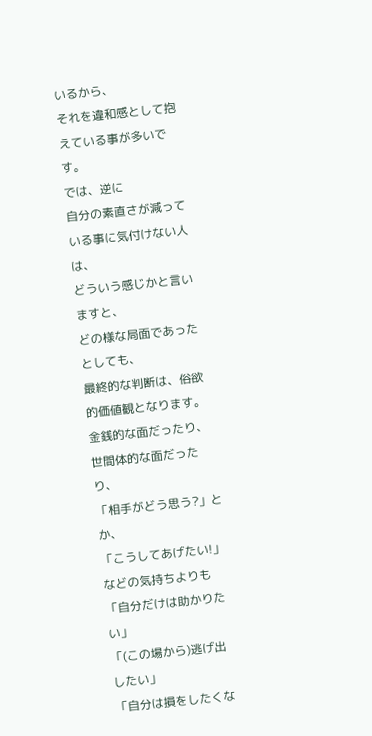いるから、
それを違和感として抱えている事が多いです。
では、逆に
自分の素直さが減っている事に気付けない人は、
どういう感じかと言いますと、
どの様な局面であったとしても、
最終的な判断は、俗欲的価値観となります。
金銭的な面だったり、
世間体的な面だったり、
「相手がどう思う?」とか、
「こうしてあげたい!」などの気持ちよりも
「自分だけは助かりたい」
「(この場から)逃げ出したい」
「自分は損をしたくな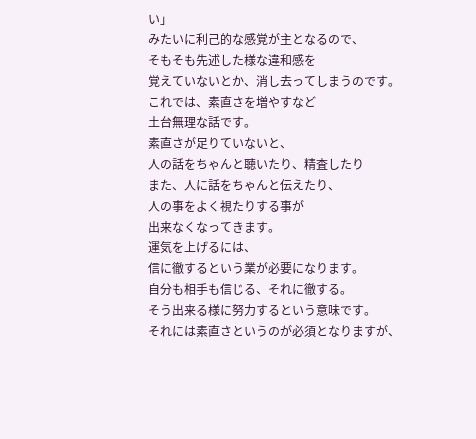い」
みたいに利己的な感覚が主となるので、
そもそも先述した様な違和感を
覚えていないとか、消し去ってしまうのです。
これでは、素直さを増やすなど
土台無理な話です。
素直さが足りていないと、
人の話をちゃんと聴いたり、精査したり
また、人に話をちゃんと伝えたり、
人の事をよく視たりする事が
出来なくなってきます。
運気を上げるには、
信に徹するという業が必要になります。
自分も相手も信じる、それに徹する。
そう出来る様に努力するという意味です。
それには素直さというのが必須となりますが、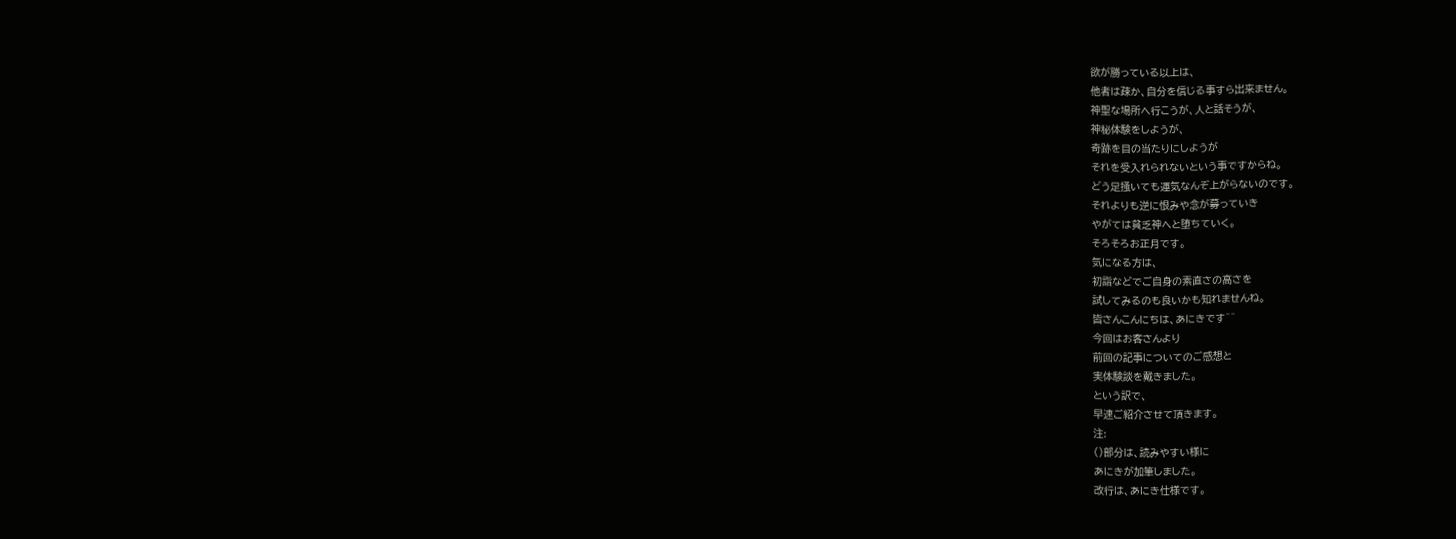欲が勝っている以上は、
他者は疎か、自分を信じる事すら出来ません。
神聖な場所へ行こうが、人と話そうが、
神秘体験をしようが、
奇跡を目の当たりにしようが
それを受入れられないという事ですからね。
どう足掻いても運気なんぞ上がらないのです。
それよりも逆に恨みや念が募っていき
やがては貧乏神へと堕ちていく。
そろそろお正月です。
気になる方は、
初詣などでご自身の素直さの高さを
試してみるのも良いかも知れませんね。
皆さんこんにちは、あにきです^^
今回はお客さんより
前回の記事についてのご感想と
実体験談を戴きました。
という訳で、
早速ご紹介させて頂きます。
注:
()部分は、読みやすい様に
あにきが加筆しました。
改行は、あにき仕様です。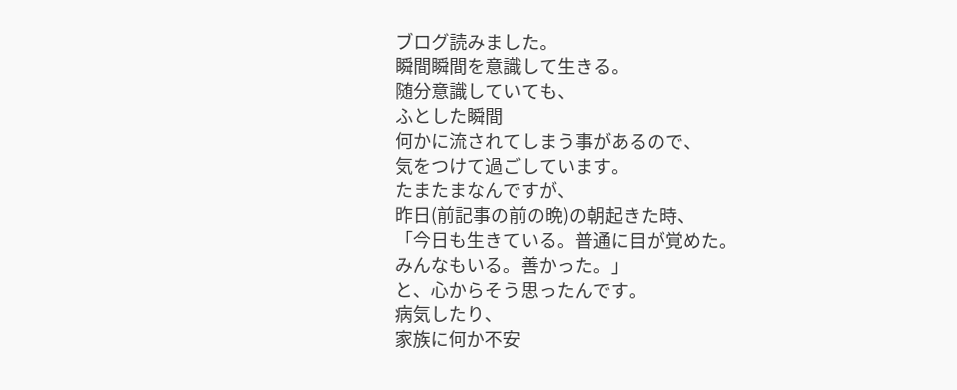ブログ読みました。
瞬間瞬間を意識して生きる。
随分意識していても、
ふとした瞬間
何かに流されてしまう事があるので、
気をつけて過ごしています。
たまたまなんですが、
昨日(前記事の前の晩)の朝起きた時、
「今日も生きている。普通に目が覚めた。
みんなもいる。善かった。」
と、心からそう思ったんです。
病気したり、
家族に何か不安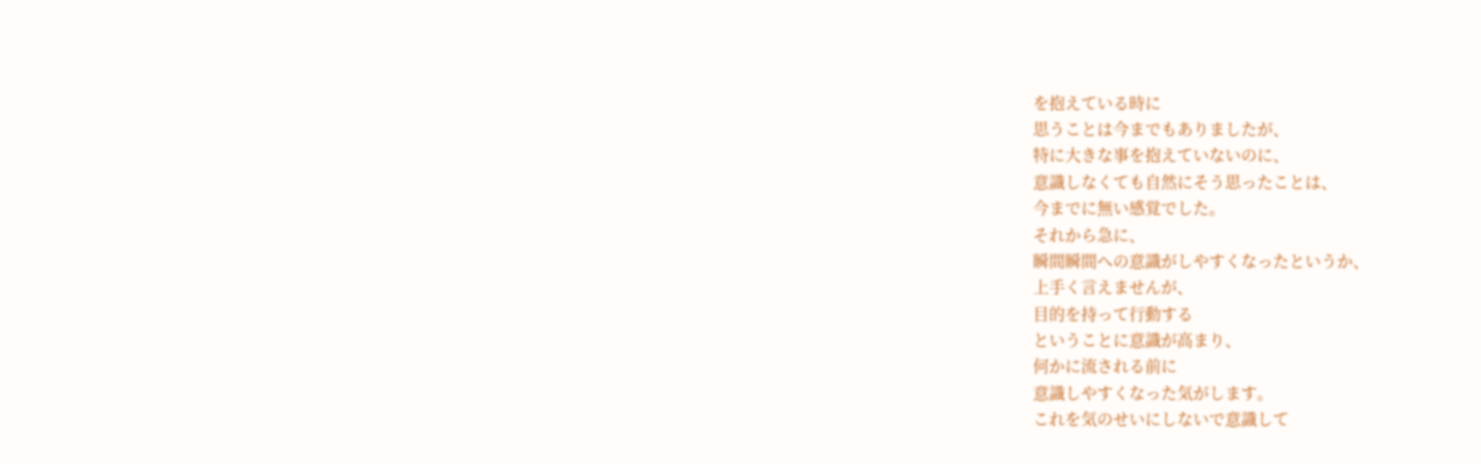を抱えている時に
思うことは今までもありましたが、
特に大きな事を抱えていないのに、
意識しなくても自然にそう思ったことは、
今までに無い感覚でした。
それから急に、
瞬間瞬間への意識がしやすくなったというか、
上手く言えませんが、
目的を持って行動する
ということに意識が高まり、
何かに流される前に
意識しやすくなった気がします。
これを気のせいにしないで意識して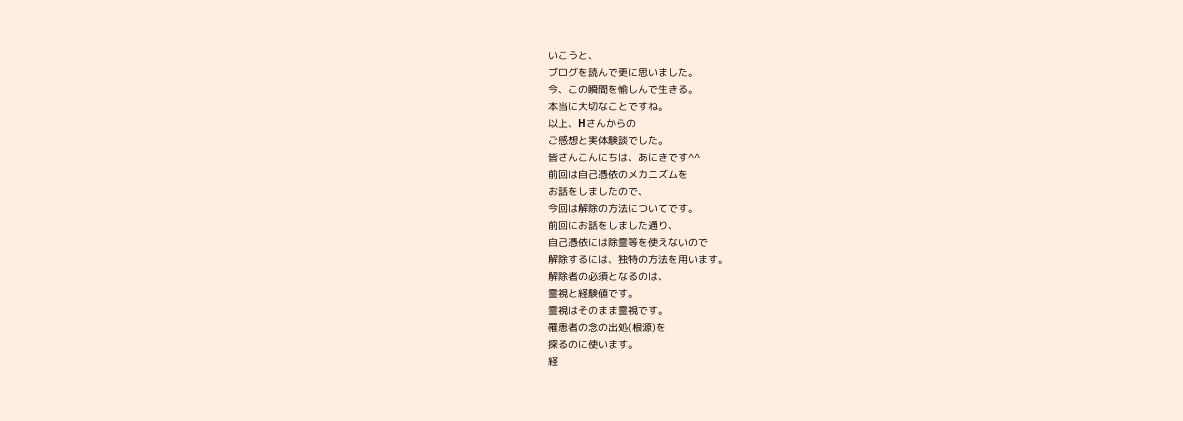いこうと、
ブログを読んで更に思いました。
今、この瞬間を愉しんで生きる。
本当に大切なことですね。
以上、Hさんからの
ご感想と実体験談でした。
皆さんこんにちは、あにきです^^
前回は自己憑依のメカニズムを
お話をしましたので、
今回は解除の方法についてです。
前回にお話をしました通り、
自己憑依には除霊等を使えないので
解除するには、独特の方法を用います。
解除者の必須となるのは、
霊視と経験値です。
霊視はそのまま霊視です。
罹患者の念の出処(根源)を
探るのに使います。
経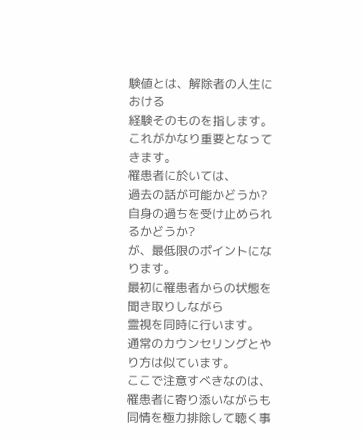験値とは、解除者の人生における
経験そのものを指します。
これがかなり重要となってきます。
罹患者に於いては、
過去の話が可能かどうか?
自身の過ちを受け止められるかどうか?
が、最低限のポイントになります。
最初に罹患者からの状態を聞き取りしながら
霊視を同時に行います。
通常のカウンセリングとやり方は似ています。
ここで注意すべきなのは、
罹患者に寄り添いながらも
同情を極力排除して聴く事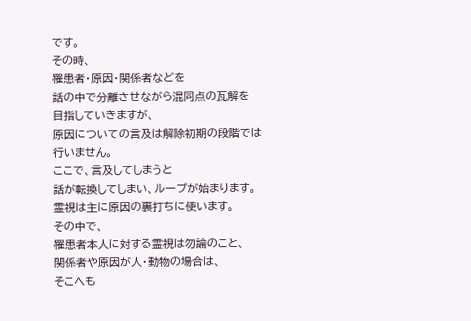です。
その時、
罹患者・原因・関係者などを
話の中で分離させながら混同点の瓦解を
目指していきますが、
原因についての言及は解除初期の段階では
行いません。
ここで、言及してしまうと
話が転換してしまい、ループが始まります。
霊視は主に原因の裏打ちに使います。
その中で、
罹患者本人に対する霊視は勿論のこと、
関係者や原因が人・動物の場合は、
そこへも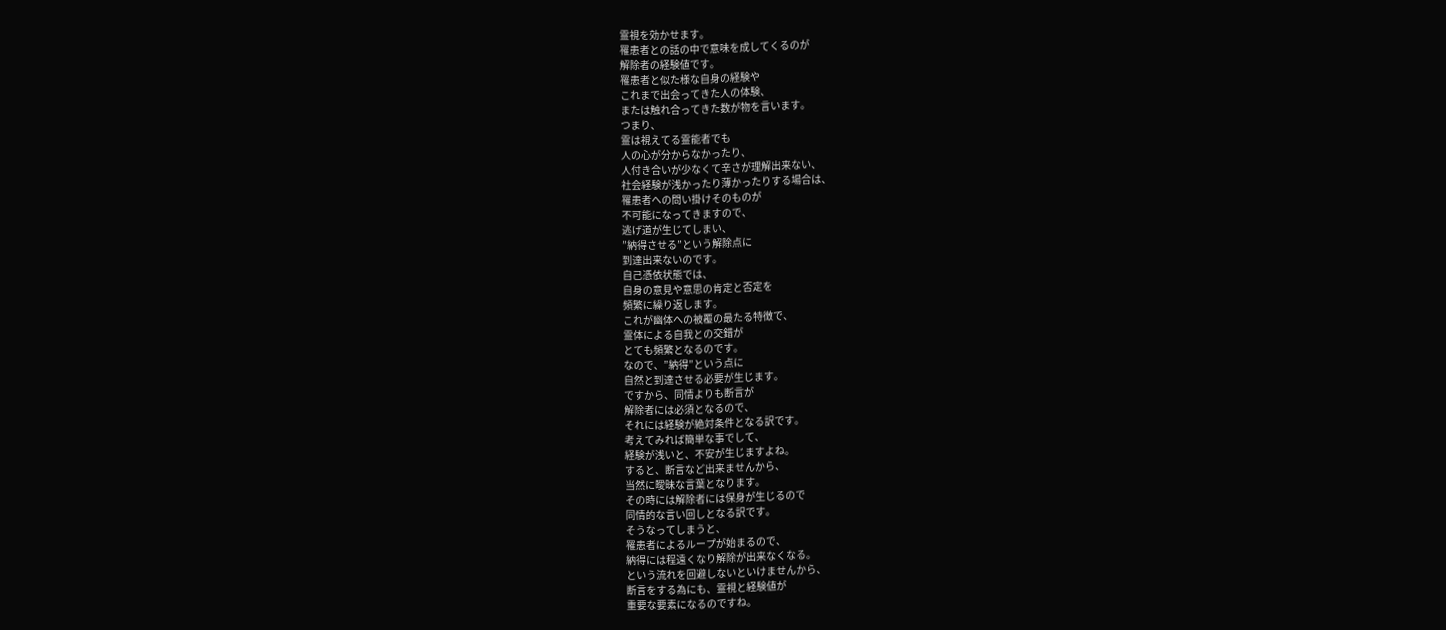霊視を効かせます。
罹患者との話の中で意味を成してくるのが
解除者の経験値です。
罹患者と似た様な自身の経験や
これまで出会ってきた人の体験、
または触れ合ってきた数が物を言います。
つまり、
霊は視えてる霊能者でも
人の心が分からなかったり、
人付き合いが少なくて辛さが理解出来ない、
社会経験が浅かったり薄かったりする場合は、
罹患者への問い掛けそのものが
不可能になってきますので、
逃げ道が生じてしまい、
”納得させる”という解除点に
到達出来ないのです。
自己憑依状態では、
自身の意見や意思の肯定と否定を
頻繁に繰り返します。
これが幽体への被覆の最たる特徴で、
霊体による自我との交錯が
とても頻繁となるのです。
なので、”納得”という点に
自然と到達させる必要が生じます。
ですから、同情よりも断言が
解除者には必須となるので、
それには経験が絶対条件となる訳です。
考えてみれば簡単な事でして、
経験が浅いと、不安が生じますよね。
すると、断言など出来ませんから、
当然に曖昧な言葉となります。
その時には解除者には保身が生じるので
同情的な言い回しとなる訳です。
そうなってしまうと、
罹患者によるループが始まるので、
納得には程遠くなり解除が出来なくなる。
という流れを回避しないといけませんから、
断言をする為にも、霊視と経験値が
重要な要素になるのですね。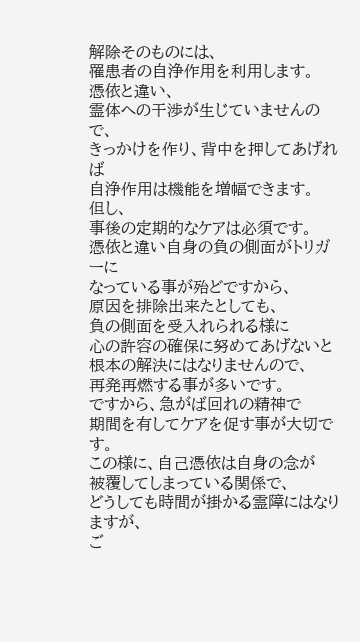解除そのものには、
罹患者の自浄作用を利用します。
憑依と違い、
霊体への干渉が生じていませんので、
きっかけを作り、背中を押してあげれば
自浄作用は機能を増幅できます。
但し、
事後の定期的なケアは必須です。
憑依と違い自身の負の側面がトリガーに
なっている事が殆どですから、
原因を排除出来たとしても、
負の側面を受入れられる様に
心の許容の確保に努めてあげないと
根本の解決にはなりませんので、
再発再燃する事が多いです。
ですから、急がば回れの精神で
期間を有してケアを促す事が大切です。
この様に、自己憑依は自身の念が
被覆してしまっている関係で、
どうしても時間が掛かる霊障にはなりますが、
ご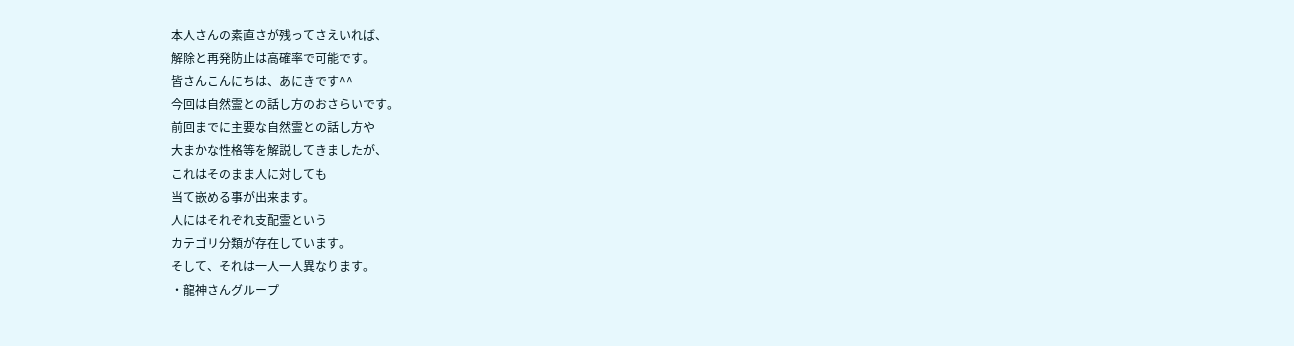本人さんの素直さが残ってさえいれば、
解除と再発防止は高確率で可能です。
皆さんこんにちは、あにきです^^
今回は自然霊との話し方のおさらいです。
前回までに主要な自然霊との話し方や
大まかな性格等を解説してきましたが、
これはそのまま人に対しても
当て嵌める事が出来ます。
人にはそれぞれ支配霊という
カテゴリ分類が存在しています。
そして、それは一人一人異なります。
・龍神さんグループ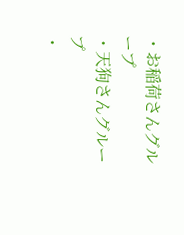・お稲荷さんグループ
・天狗さんグループ
・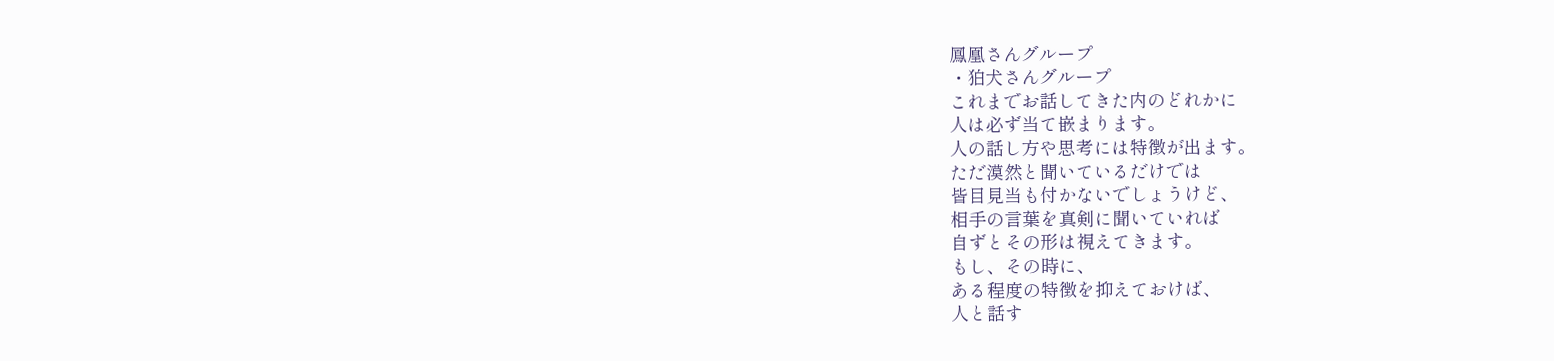鳳凰さんグループ
・狛犬さんグループ
これまでお話してきた内のどれかに
人は必ず当て嵌まります。
人の話し方や思考には特徴が出ます。
ただ漠然と聞いているだけでは
皆目見当も付かないでしょうけど、
相手の言葉を真剣に聞いていれば
自ずとその形は視えてきます。
もし、その時に、
ある程度の特徴を抑えておけば、
人と話す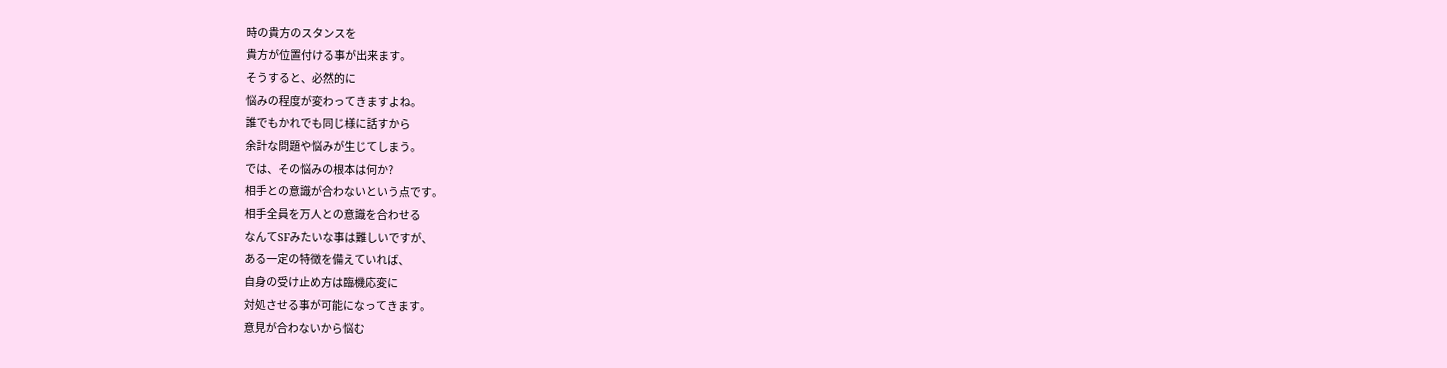時の貴方のスタンスを
貴方が位置付ける事が出来ます。
そうすると、必然的に
悩みの程度が変わってきますよね。
誰でもかれでも同じ様に話すから
余計な問題や悩みが生じてしまう。
では、その悩みの根本は何か?
相手との意識が合わないという点です。
相手全員を万人との意識を合わせる
なんてSFみたいな事は難しいですが、
ある一定の特徴を備えていれば、
自身の受け止め方は臨機応変に
対処させる事が可能になってきます。
意見が合わないから悩む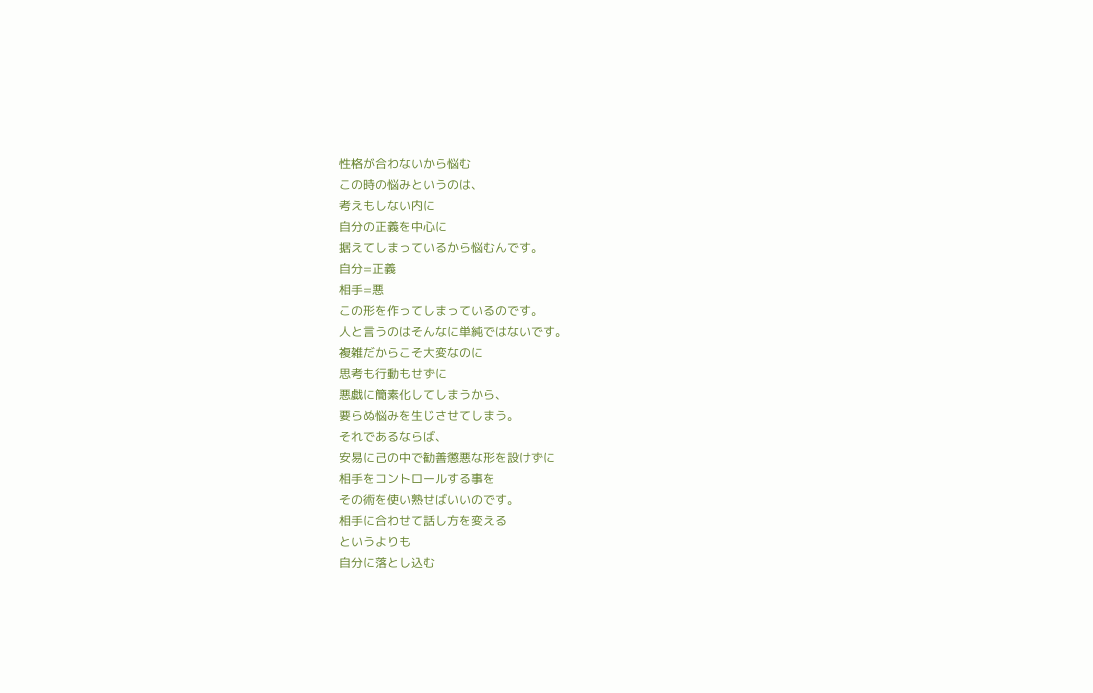性格が合わないから悩む
この時の悩みというのは、
考えもしない内に
自分の正義を中心に
据えてしまっているから悩むんです。
自分=正義
相手=悪
この形を作ってしまっているのです。
人と言うのはそんなに単純ではないです。
複雑だからこそ大変なのに
思考も行動もせずに
悪戯に簡素化してしまうから、
要らぬ悩みを生じさせてしまう。
それであるならば、
安易に己の中で勧善懲悪な形を設けずに
相手をコントロールする事を
その術を使い熟せばいいのです。
相手に合わせて話し方を変える
というよりも
自分に落とし込む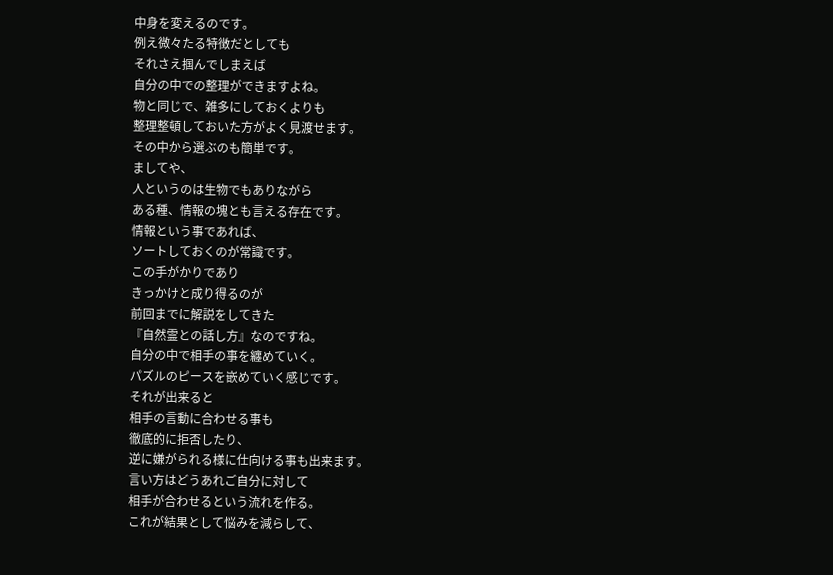中身を変えるのです。
例え微々たる特徴だとしても
それさえ掴んでしまえば
自分の中での整理ができますよね。
物と同じで、雑多にしておくよりも
整理整頓しておいた方がよく見渡せます。
その中から選ぶのも簡単です。
ましてや、
人というのは生物でもありながら
ある種、情報の塊とも言える存在です。
情報という事であれば、
ソートしておくのが常識です。
この手がかりであり
きっかけと成り得るのが
前回までに解説をしてきた
『自然霊との話し方』なのですね。
自分の中で相手の事を纏めていく。
パズルのピースを嵌めていく感じです。
それが出来ると
相手の言動に合わせる事も
徹底的に拒否したり、
逆に嫌がられる様に仕向ける事も出来ます。
言い方はどうあれご自分に対して
相手が合わせるという流れを作る。
これが結果として悩みを減らして、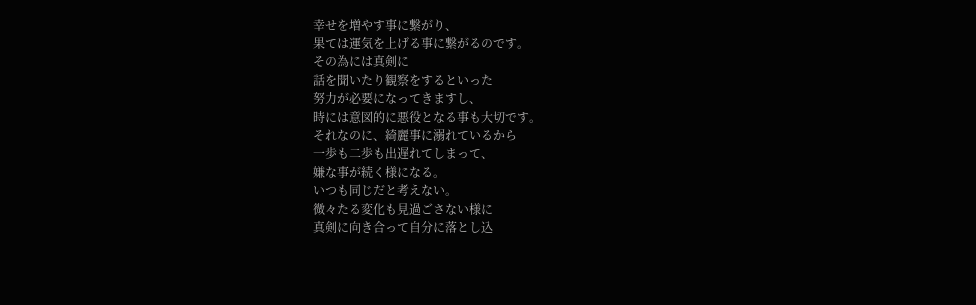幸せを増やす事に繋がり、
果ては運気を上げる事に繋がるのです。
その為には真剣に
話を聞いたり観察をするといった
努力が必要になってきますし、
時には意図的に悪役となる事も大切です。
それなのに、綺麗事に溺れているから
一歩も二歩も出遅れてしまって、
嫌な事が続く様になる。
いつも同じだと考えない。
微々たる変化も見過ごさない様に
真剣に向き合って自分に落とし込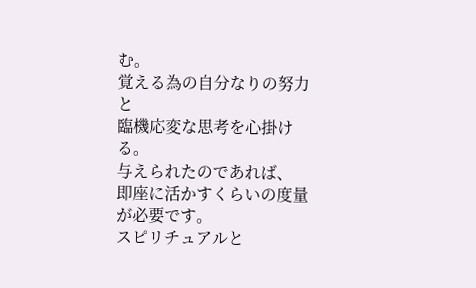む。
覚える為の自分なりの努力と
臨機応変な思考を心掛ける。
与えられたのであれば、
即座に活かすくらいの度量が必要です。
スピリチュアルと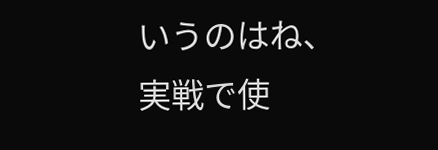いうのはね、
実戦で使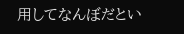用してなんぼだとい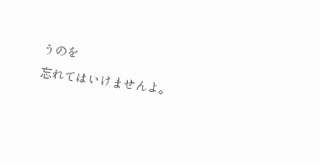うのを
忘れてはいけませんよ。